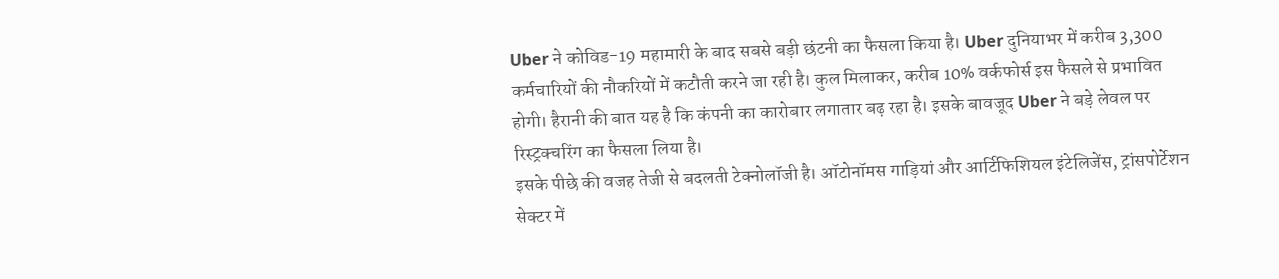Uber ने कोविड-19 महामारी के बाद सबसे बड़ी छंटनी का फैसला किया है। Uber दुनियाभर में करीब 3,300 कर्मचारियों की नौकरियों में कटौती करने जा रही है। कुल मिलाकर, करीब 10% वर्कफोर्स इस फैसले से प्रभावित होगी। हैरानी की बात यह है कि कंपनी का कारोबार लगातार बढ़ रहा है। इसके बावजूद Uber ने बड़े लेवल पर रिस्ट्रक्चरिंग का फैसला लिया है।
इसके पीछे की वजह तेजी से बदलती टेक्नोलॉजी है। ऑटोनॉमस गाड़ियां और आर्टिफिशियल इंटेलिजेंस, ट्रांसपोर्टेशन सेक्टर में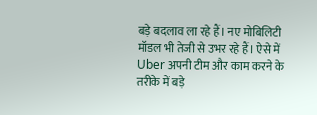बड़े बदलाव ला रहे हैं। नए मोबिलिटी मॉडल भी तेजी से उभर रहे हैं। ऐसे में Uber अपनी टीम और काम करने के तरीके में बड़े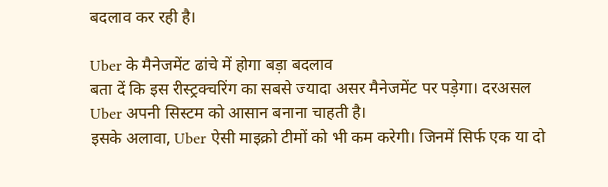बदलाव कर रही है।

Uber के मैनेजमेंट ढांचे में होगा बड़ा बदलाव
बता दें कि इस रीस्ट्रक्चरिंग का सबसे ज्यादा असर मैनेजमेंट पर पड़ेगा। दरअसल Uber अपनी सिस्टम को आसान बनाना चाहती है।
इसके अलावा, Uber ऐसी माइक्रो टीमों को भी कम करेगी। जिनमें सिर्फ एक या दो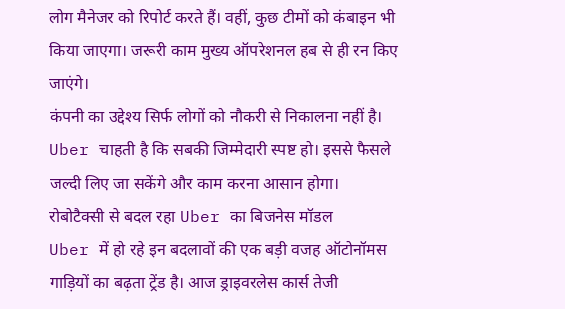लोग मैनेजर को रिपोर्ट करते हैं। वहीं, कुछ टीमों को कंबाइन भी किया जाएगा। जरूरी काम मुख्य ऑपरेशनल हब से ही रन किए जाएंगे।
कंपनी का उद्देश्य सिर्फ लोगों को नौकरी से निकालना नहीं है। Uber चाहती है कि सबकी जिम्मेदारी स्पष्ट हो। इससे फैसले जल्दी लिए जा सकेंगे और काम करना आसान होगा।
रोबोटैक्सी से बदल रहा Uber का बिजनेस मॉडल
Uber में हो रहे इन बदलावों की एक बड़ी वजह ऑटोनॉमस गाड़ियों का बढ़ता ट्रेंड है। आज ड्राइवरलेस कार्स तेजी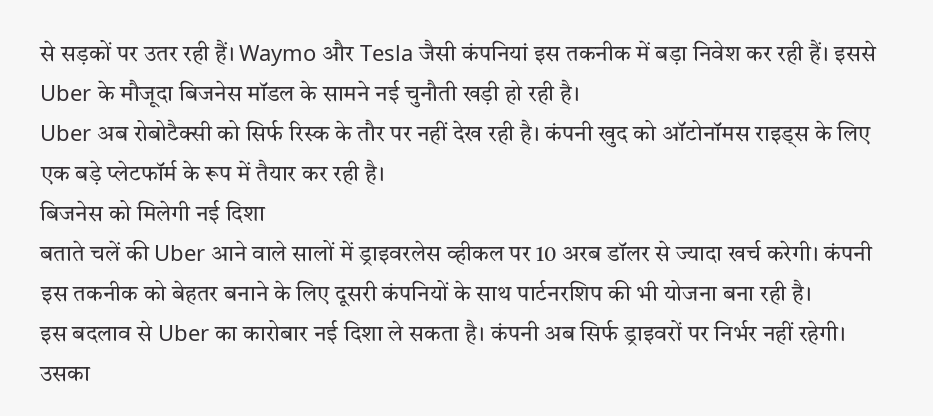से सड़कों पर उतर रही हैं। Waymo और Tesla जैसी कंपनियां इस तकनीक में बड़ा निवेश कर रही हैं। इससे Uber के मौजूदा बिजनेस मॉडल के सामने नई चुनौती खड़ी हो रही है।
Uber अब रोबोटैक्सी को सिर्फ रिस्क के तौर पर नहीं देख रही है। कंपनी खुद को ऑटोनॉमस राइड्स के लिए एक बड़े प्लेटफॉर्म के रूप में तैयार कर रही है।
बिजनेस को मिलेगी नई दिशा
बताते चलें की Uber आने वाले सालों में ड्राइवरलेस व्हीकल पर 10 अरब डॉलर से ज्यादा खर्च करेगी। कंपनी इस तकनीक को बेहतर बनाने के लिए दूसरी कंपनियों के साथ पार्टनरशिप की भी योजना बना रही है।
इस बदलाव से Uber का कारोबार नई दिशा ले सकता है। कंपनी अब सिर्फ ड्राइवरों पर निर्भर नहीं रहेगी। उसका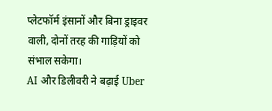प्लेटफॉर्म इंसानों और बिना ड्राइवर वाली, दोनों तरह की गाड़ियों को संभाल सकेगा।
AI और डिलीवरी ने बढ़ाई Uber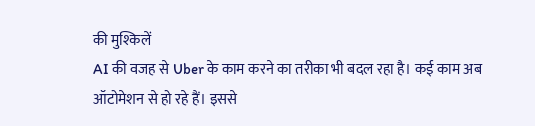की मुश्किलें
AI की वजह से Uber के काम करने का तरीका भी बदल रहा है। कई काम अब ऑटोमेशन से हो रहे हैं। इससे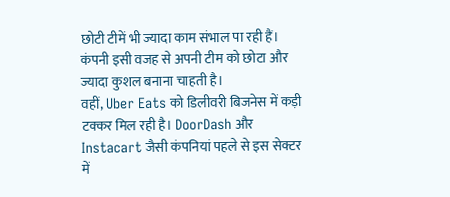छोटी टीमें भी ज्यादा काम संभाल पा रही हैं। कंपनी इसी वजह से अपनी टीम को छोटा और ज्यादा कुशल बनाना चाहती है।
वहीं, Uber Eats को डिलीवरी बिजनेस में कड़ी टक्कर मिल रही है। DoorDash और Instacart जैसी कंपनियां पहले से इस सेक्टर में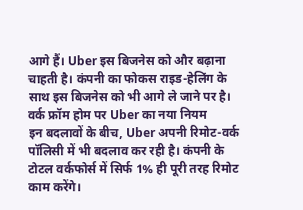आगे हैं। Uber इस बिजनेस को और बढ़ाना चाहती है। कंपनी का फोकस राइड-हेलिंग के साथ इस बिजनेस को भी आगे ले जाने पर है।
वर्क फ्रॉम होम पर Uber का नया नियम
इन बदलावों के बीच, Uber अपनी रिमोट-वर्क पॉलिसी में भी बदलाव कर रही है। कंपनी के टोटल वर्कफोर्स में सिर्फ 1% ही पूरी तरह रिमोट काम करेंगे।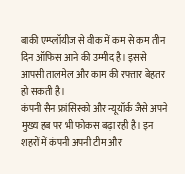बाकी एम्प्लॉयीज से वीक में कम से कम तीन दिन ऑफिस आने की उम्मीद है। इससे आपसी तालमेल और काम की रफ्तार बेहतर हो सकती है।
कंपनी सैन फ्रांसिस्को और न्यूयॉर्क जैसे अपने मुख्य हब पर भी फोकस बढ़ा रही है। इन शहरों में कंपनी अपनी टीम और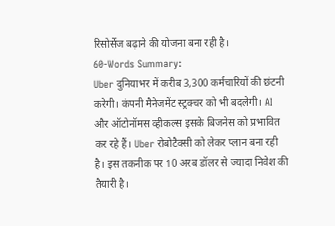रिसोर्सेज बढ़ाने की योजना बना रही है।
60-Words Summary:
Uber दुनियाभर में करीब 3,300 कर्मचारियों की छंटनी करेगी। कंपनी मैनेजमेंट स्ट्रक्चर को भी बदलेगी। AI और ऑटोनॉमस व्हीकल्स इसके बिजनेस को प्रभावित कर रहे हैं। Uber रोबोटैक्सी को लेकर प्लान बना रही है। इस तकनीक पर 10 अरब डॉलर से ज्यादा निवेश की तैयारी है।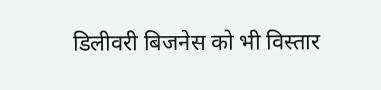डिलीवरी बिजनेस को भी विस्तार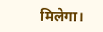मिलेगा।